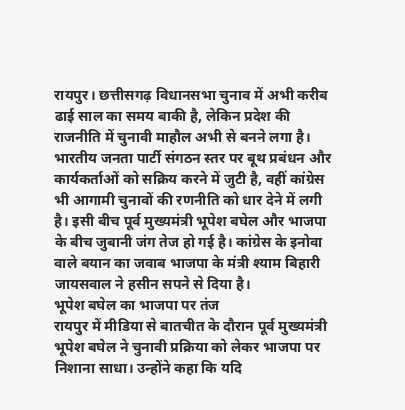रायपुर। छत्तीसगढ़ विधानसभा चुनाव में अभी करीब ढाई साल का समय बाकी है, लेकिन प्रदेश की राजनीति में चुनावी माहौल अभी से बनने लगा है। भारतीय जनता पार्टी संगठन स्तर पर बूथ प्रबंधन और कार्यकर्ताओं को सक्रिय करने में जुटी है, वहीं कांग्रेस भी आगामी चुनावों की रणनीति को धार देने में लगी है। इसी बीच पूर्व मुख्यमंत्री भूपेश बघेल और भाजपा के बीच जुबानी जंग तेज हो गई है। कांग्रेस के इनोवा वाले बयान का जवाब भाजपा के मंत्री श्याम बिहारी जायसवाल ने हसीन सपने से दिया है।
भूपेश बघेल का भाजपा पर तंज
रायपुर में मीडिया से बातचीत के दौरान पूर्व मुख्यमंत्री भूपेश बघेल ने चुनावी प्रक्रिया को लेकर भाजपा पर निशाना साधा। उन्होंने कहा कि यदि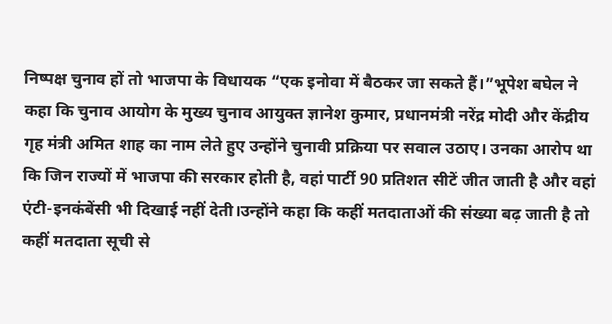निष्पक्ष चुनाव हों तो भाजपा के विधायक “एक इनोवा में बैठकर जा सकते हैं।”भूपेश बघेल ने कहा कि चुनाव आयोग के मुख्य चुनाव आयुक्त ज्ञानेश कुमार, प्रधानमंत्री नरेंद्र मोदी और केंद्रीय गृह मंत्री अमित शाह का नाम लेते हुए उन्होंने चुनावी प्रक्रिया पर सवाल उठाए। उनका आरोप था कि जिन राज्यों में भाजपा की सरकार होती है, वहां पार्टी 90 प्रतिशत सीटें जीत जाती है और वहां एंटी-इनकंबेंसी भी दिखाई नहीं देती।उन्होंने कहा कि कहीं मतदाताओं की संख्या बढ़ जाती है तो कहीं मतदाता सूची से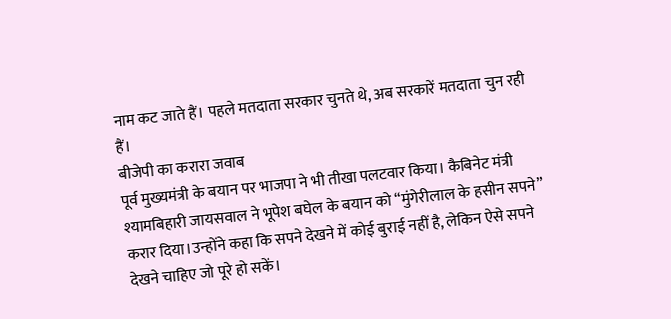नाम कट जाते हैं। पहले मतदाता सरकार चुनते थे, अब सरकारें मतदाता चुन रही हैं।
बीजेपी का करारा जवाब
पूर्व मुख्यमंत्री के बयान पर भाजपा ने भी तीखा पलटवार किया। कैबिनेट मंत्री श्यामबिहारी जायसवाल ने भूपेश बघेल के बयान को “मुंगेरीलाल के हसीन सपने” करार दिया।उन्होंने कहा कि सपने देखने में कोई बुराई नहीं है, लेकिन ऐसे सपने देखने चाहिए जो पूरे हो सकें।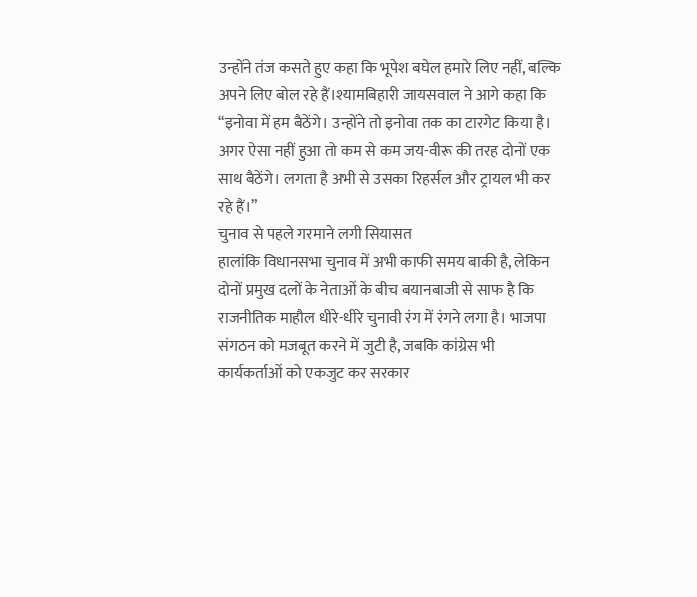उन्होंने तंज कसते हुए कहा कि भूपेश बघेल हमारे लिए नहीं, बल्कि अपने लिए बोल रहे हैं।श्यामबिहारी जायसवाल ने आगे कहा कि “इनोवा में हम बैठेंगे। उन्होंने तो इनोवा तक का टारगेट किया है। अगर ऐसा नहीं हुआ तो कम से कम जय-वीरू की तरह दोनों एक साथ बैठेंगे। लगता है अभी से उसका रिहर्सल और ट्रायल भी कर रहे हैं।”
चुनाव से पहले गरमाने लगी सियासत
हालांकि विधानसभा चुनाव में अभी काफी समय बाकी है, लेकिन दोनों प्रमुख दलों के नेताओं के बीच बयानबाजी से साफ है कि राजनीतिक माहौल धीरे-धीरे चुनावी रंग में रंगने लगा है। भाजपा संगठन को मजबूत करने में जुटी है, जबकि कांग्रेस भी कार्यकर्ताओं को एकजुट कर सरकार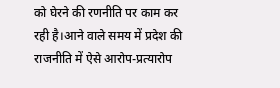को घेरने की रणनीति पर काम कर रही है।आने वाले समय में प्रदेश की राजनीति में ऐसे आरोप-प्रत्यारोप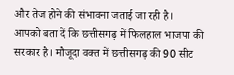और तेज होने की संभावना जताई जा रही है।
आपको बता दें कि छत्तीसगढ़ में फिलहाल भाजपा की सरकार है। मौजूदा वक्त में छत्तीसगढ़ की 90 सीट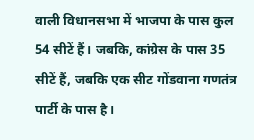वाली विधानसभा में भाजपा के पास कुल 54 सीटें हैं। जबकि, कांग्रेस के पास 35 सीटें हैं, जबकि एक सीट गोंडवाना गणतंत्र पार्टी के पास है।